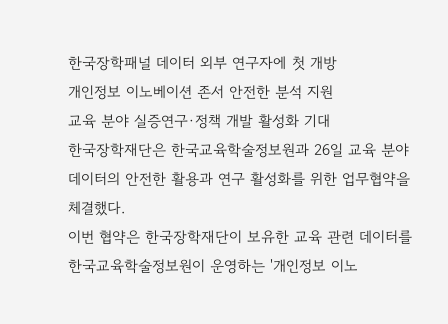한국장학패널 데이터 외부 연구자에 첫 개방
개인정보 이노베이션 존서 안전한 분석 지원
교육 분야 실증연구·정책 개발 활성화 기대
한국장학재단은 한국교육학술정보원과 26일 교육 분야 데이터의 안전한 활용과 연구 활성화를 위한 업무협약을 체결했다.
이번 협약은 한국장학재단이 보유한 교육 관련 데이터를 한국교육학술정보원이 운영하는 '개인정보 이노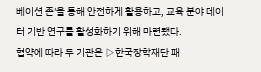베이션 존'을 통해 안전하게 활용하고, 교육 분야 데이터 기반 연구를 활성화하기 위해 마련됐다.
협약에 따라 두 기관은 ▷한국장학재단 패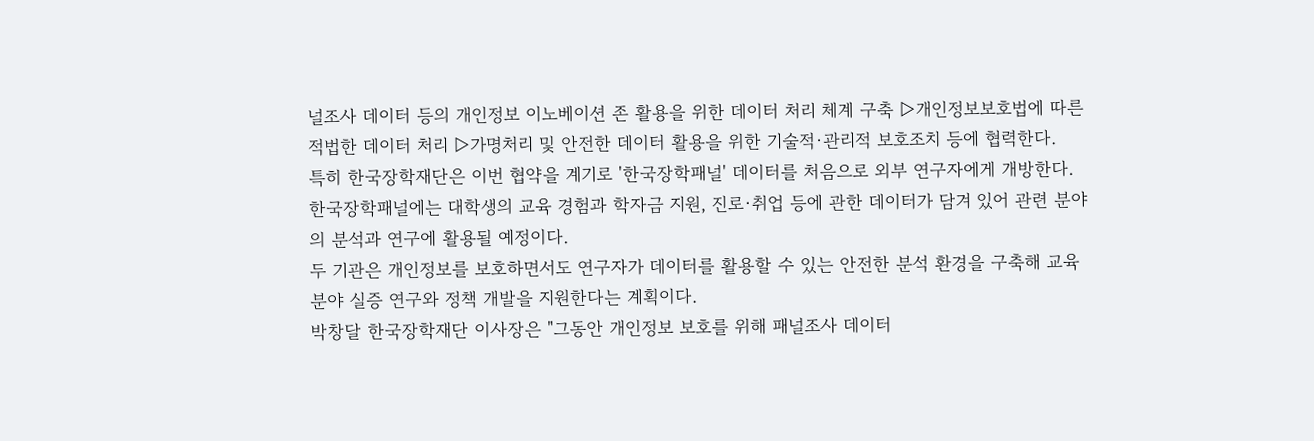널조사 데이터 등의 개인정보 이노베이션 존 활용을 위한 데이터 처리 체계 구축 ▷개인정보보호법에 따른 적법한 데이터 처리 ▷가명처리 및 안전한 데이터 활용을 위한 기술적·관리적 보호조치 등에 협력한다.
특히 한국장학재단은 이번 협약을 계기로 '한국장학패널' 데이터를 처음으로 외부 연구자에게 개방한다. 한국장학패널에는 대학생의 교육 경험과 학자금 지원, 진로·취업 등에 관한 데이터가 담겨 있어 관련 분야의 분석과 연구에 활용될 예정이다.
두 기관은 개인정보를 보호하면서도 연구자가 데이터를 활용할 수 있는 안전한 분석 환경을 구축해 교육 분야 실증 연구와 정책 개발을 지원한다는 계획이다.
박창달 한국장학재단 이사장은 "그동안 개인정보 보호를 위해 패널조사 데이터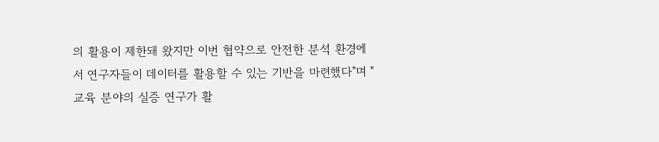의 활용이 제한돼 왔지만 이번 협약으로 안전한 분석 환경에서 연구자들이 데이터를 활용할 수 있는 기반을 마련했다"며 "교육 분야의 실증 연구가 활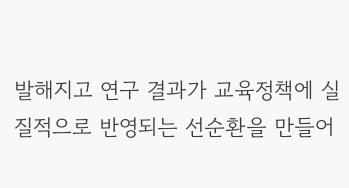발해지고 연구 결과가 교육정책에 실질적으로 반영되는 선순환을 만들어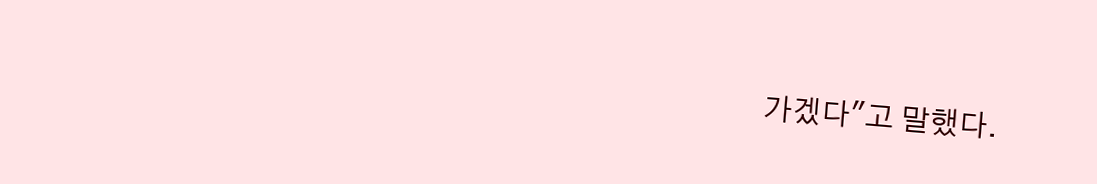가겠다"고 말했다.